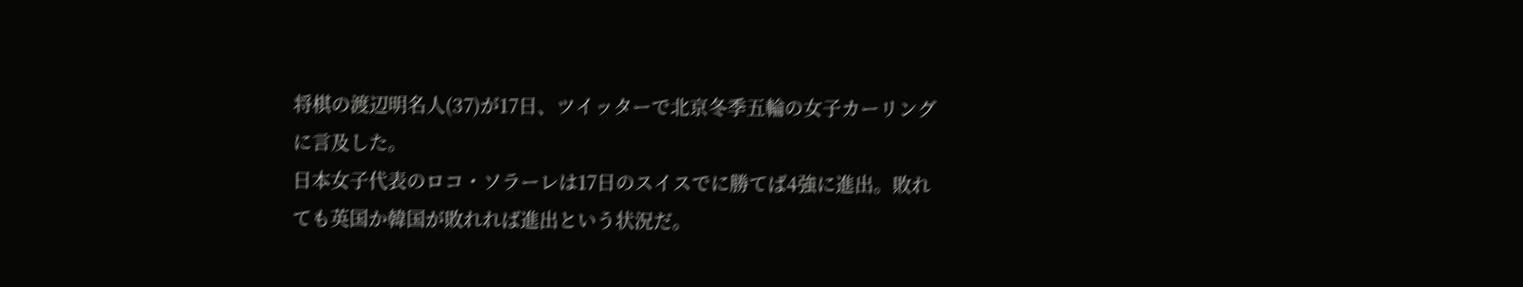将棋の渡辺明名人(37)が17日、ツイッターで北京冬季五輪の女子カーリングに言及した。
日本女子代表のロコ・ソラーレは17日のスイスでに勝てば4強に進出。敗れても英国か韓国が敗れれば進出という状況だ。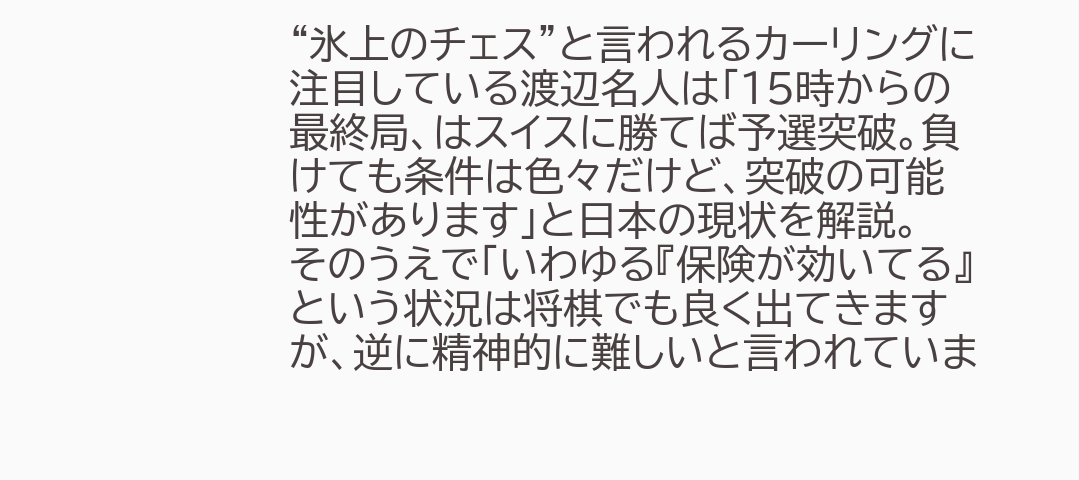“氷上のチェス”と言われるカーリングに注目している渡辺名人は「15時からの最終局、はスイスに勝てば予選突破。負けても条件は色々だけど、突破の可能性があります」と日本の現状を解説。
そのうえで「いわゆる『保険が効いてる』という状況は将棋でも良く出てきますが、逆に精神的に難しいと言われていま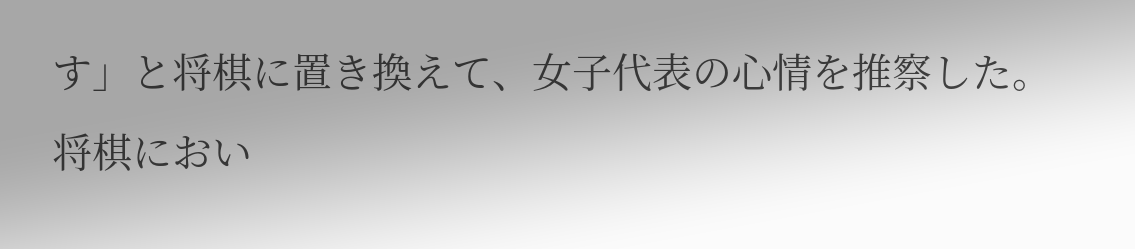す」と将棋に置き換えて、女子代表の心情を推察した。
将棋におい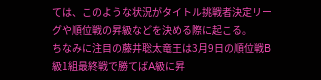ては、このような状況がタイトル挑戦者決定リーグや順位戦の昇級などを決める際に起こる。
ちなみに注目の藤井聡太竜王は3月9日の順位戦B級1組最終戦で勝てばA級に昇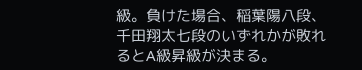級。負けた場合、稲葉陽八段、千田翔太七段のいずれかが敗れるとA級昇級が決まる。